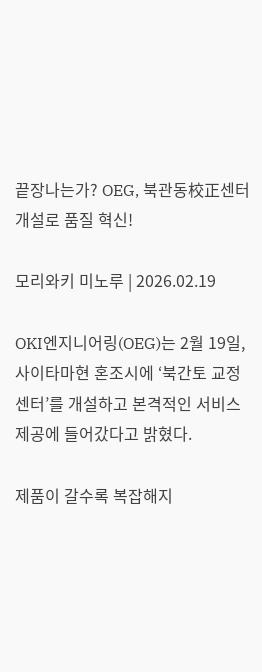끝장나는가? OEG, 북관동校正센터 개설로 품질 혁신!

모리와키 미노루 | 2026.02.19

OKI엔지니어링(OEG)는 2월 19일, 사이타마현 혼조시에 ‘북간토 교정 센터’를 개설하고 본격적인 서비스 제공에 들어갔다고 밝혔다.

제품이 갈수록 복잡해지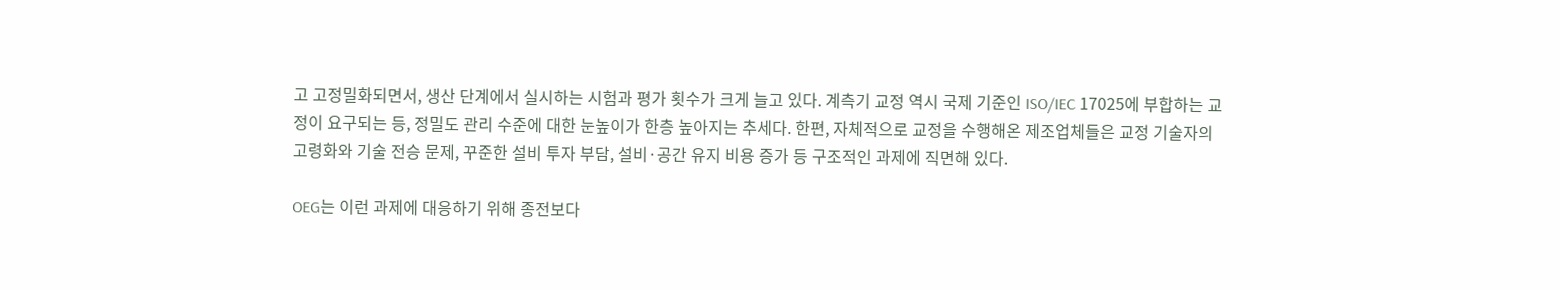고 고정밀화되면서, 생산 단계에서 실시하는 시험과 평가 횟수가 크게 늘고 있다. 계측기 교정 역시 국제 기준인 ISO/IEC 17025에 부합하는 교정이 요구되는 등, 정밀도 관리 수준에 대한 눈높이가 한층 높아지는 추세다. 한편, 자체적으로 교정을 수행해온 제조업체들은 교정 기술자의 고령화와 기술 전승 문제, 꾸준한 설비 투자 부담, 설비·공간 유지 비용 증가 등 구조적인 과제에 직면해 있다.

OEG는 이런 과제에 대응하기 위해 종전보다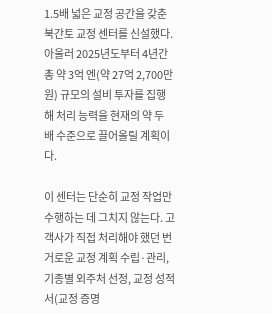1.5배 넓은 교정 공간을 갖춘 북간토 교정 센터를 신설했다. 아울러 2025년도부터 4년간 총 약 3억 엔(약 27억 2,700만 원) 규모의 설비 투자를 집행해 처리 능력을 현재의 약 두 배 수준으로 끌어올릴 계획이다.

이 센터는 단순히 교정 작업만 수행하는 데 그치지 않는다. 고객사가 직접 처리해야 했던 번거로운 교정 계획 수립·관리, 기종별 외주처 선정, 교정 성적서(교정 증명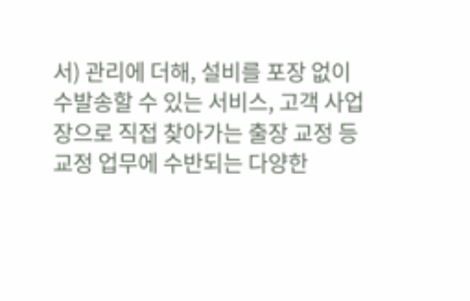서) 관리에 더해, 설비를 포장 없이 수발송할 수 있는 서비스, 고객 사업장으로 직접 찾아가는 출장 교정 등 교정 업무에 수반되는 다양한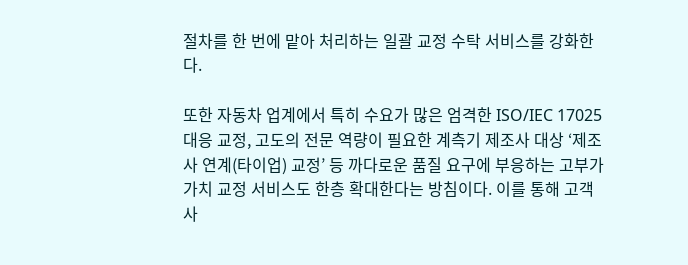절차를 한 번에 맡아 처리하는 일괄 교정 수탁 서비스를 강화한다.

또한 자동차 업계에서 특히 수요가 많은 엄격한 ISO/IEC 17025 대응 교정, 고도의 전문 역량이 필요한 계측기 제조사 대상 ‘제조사 연계(타이업) 교정’ 등 까다로운 품질 요구에 부응하는 고부가가치 교정 서비스도 한층 확대한다는 방침이다. 이를 통해 고객사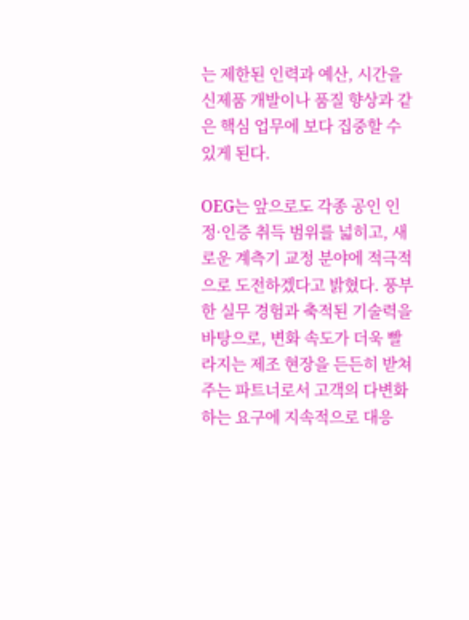는 제한된 인력과 예산, 시간을 신제품 개발이나 품질 향상과 같은 핵심 업무에 보다 집중할 수 있게 된다.

OEG는 앞으로도 각종 공인 인정·인증 취득 범위를 넓히고, 새로운 계측기 교정 분야에 적극적으로 도전하겠다고 밝혔다. 풍부한 실무 경험과 축적된 기술력을 바탕으로, 변화 속도가 더욱 빨라지는 제조 현장을 든든히 받쳐주는 파트너로서 고객의 다변화하는 요구에 지속적으로 대응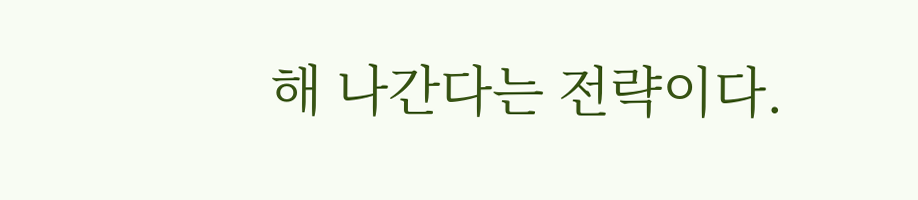해 나간다는 전략이다.